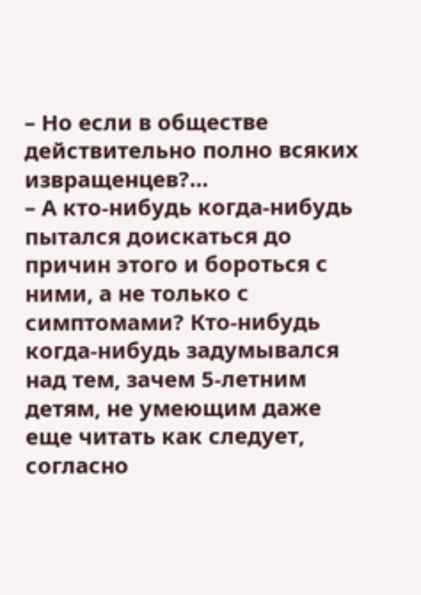– Но если в обществе действительно полно всяких извращенцев?…
– А кто-нибудь когда-нибудь пытался доискаться до причин этого и бороться с ними, а не только с симптомами? Кто-нибудь когда-нибудь задумывался над тем, зачем 5-летним детям, не умеющим даже еще читать как следует, согласно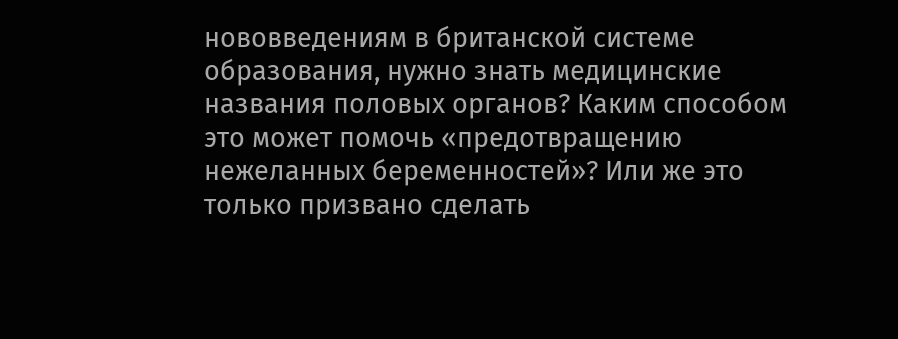нововведениям в британской системе образования, нужно знать медицинские названия половых органов? Каким способом это может помочь «предотвращению нежеланных беременностей»? Или же это только призвано сделать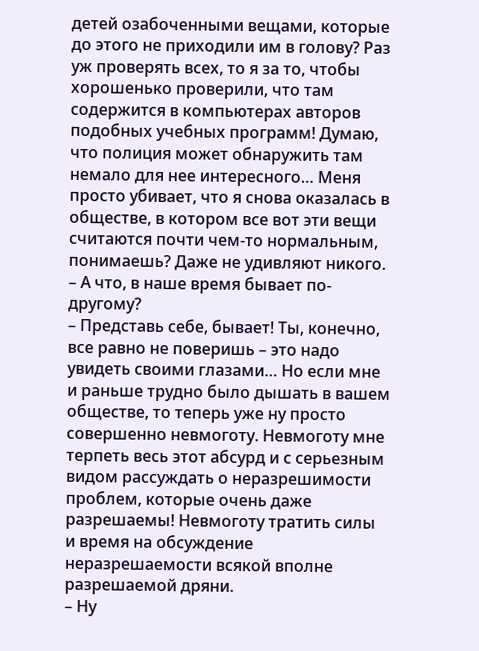детей озабоченными вещами, которые до этого не приходили им в голову? Раз уж проверять всех, то я за то, чтобы хорошенько проверили, что там содержится в компьютерах авторов подобных учебных программ! Думаю, что полиция может обнаружить там немало для нее интересного… Меня просто убивает, что я снова оказалась в обществе, в котором все вот эти вещи считаются почти чем-то нормальным, понимаешь? Даже не удивляют никого.
– А что, в наше время бывает по-другому?
– Представь себе, бывает! Ты, конечно, все равно не поверишь – это надо увидеть своими глазами… Но если мне и раньше трудно было дышать в вашем обществе, то теперь уже ну просто совершенно невмоготу. Невмоготу мне терпеть весь этот абсурд и с серьезным видом рассуждать о неразрешимости проблем, которые очень даже разрешаемы! Невмоготу тратить силы и время на обсуждение неразрешаемости всякой вполне разрешаемой дряни.
– Ну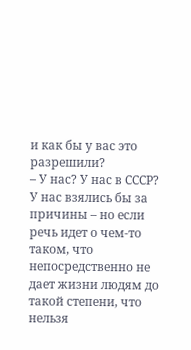и как бы у вас это разрешили?
– У нас? У нас в СССР? У нас взялись бы за причины – но если речь идет о чем-то таком, что непосредственно не дает жизни людям до такой степени, что нельзя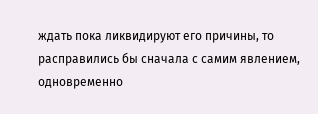ждать пока ликвидируют его причины, то расправились бы сначала с самим явлением, одновременно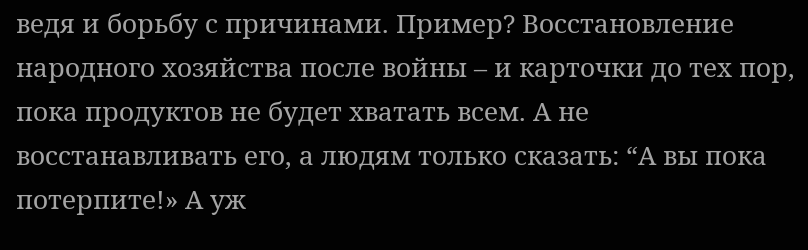ведя и борьбу с причинами. Пример? Восстановление народного хозяйства после войны – и карточки до тех пор, пока продуктов не будет хватать всем. А не восстанавливать его, а людям только сказать: “А вы пока потерпите!» А уж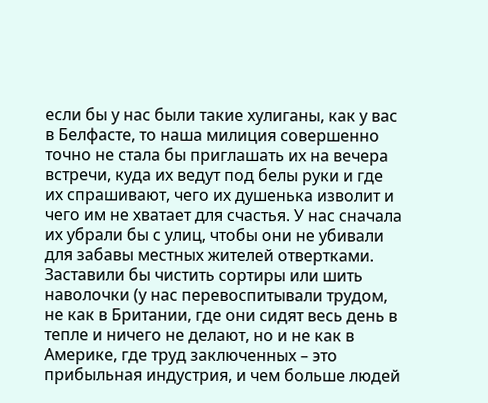если бы у нас были такие хулиганы, как у вас в Белфасте, то наша милиция совершенно точно не стала бы приглашать их на вечера встречи, куда их ведут под белы руки и где их спрашивают, чего их душенька изволит и чего им не хватает для счастья. У нас сначала их убрали бы с улиц, чтобы они не убивали для забавы местных жителей отвертками. Заставили бы чистить сортиры или шить наволочки (у нас перевоспитывали трудом, не как в Британии, где они сидят весь день в тепле и ничего не делают, но и не как в Америке, где труд заключенных – это прибыльная индустрия, и чем больше людей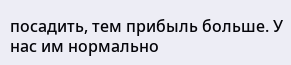посадить, тем прибыль больше. У нас им нормально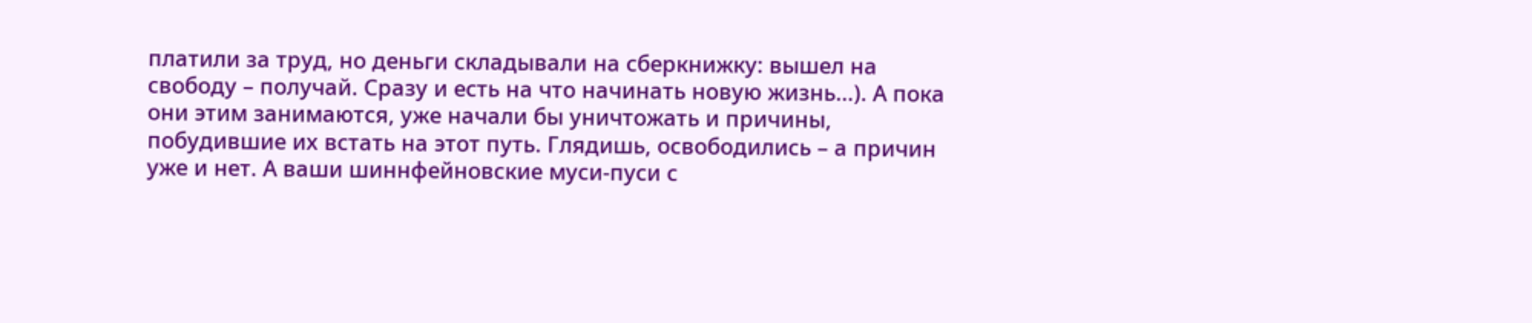платили за труд, но деньги складывали на сберкнижку: вышел на свободу – получай. Сразу и есть на что начинать новую жизнь…). А пока они этим занимаются, уже начали бы уничтожать и причины, побудившие их встать на этот путь. Глядишь, освободились – а причин уже и нет. А ваши шиннфейновские муси-пуси с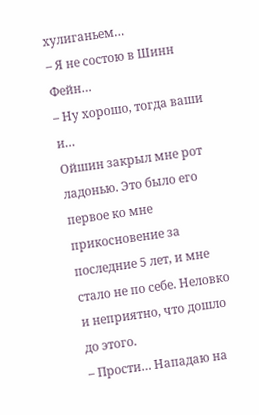хулиганьем…
– Я не состою в Шинн Фейн…
– Ну хорошо, тогда ваши и…
Ойшин закрыл мне рот ладонью. Это было его первое ко мне прикосновение за последние 5 лет, и мне стало не по себе. Неловко и неприятно, что дошло до этого.
– Прости… Нападаю на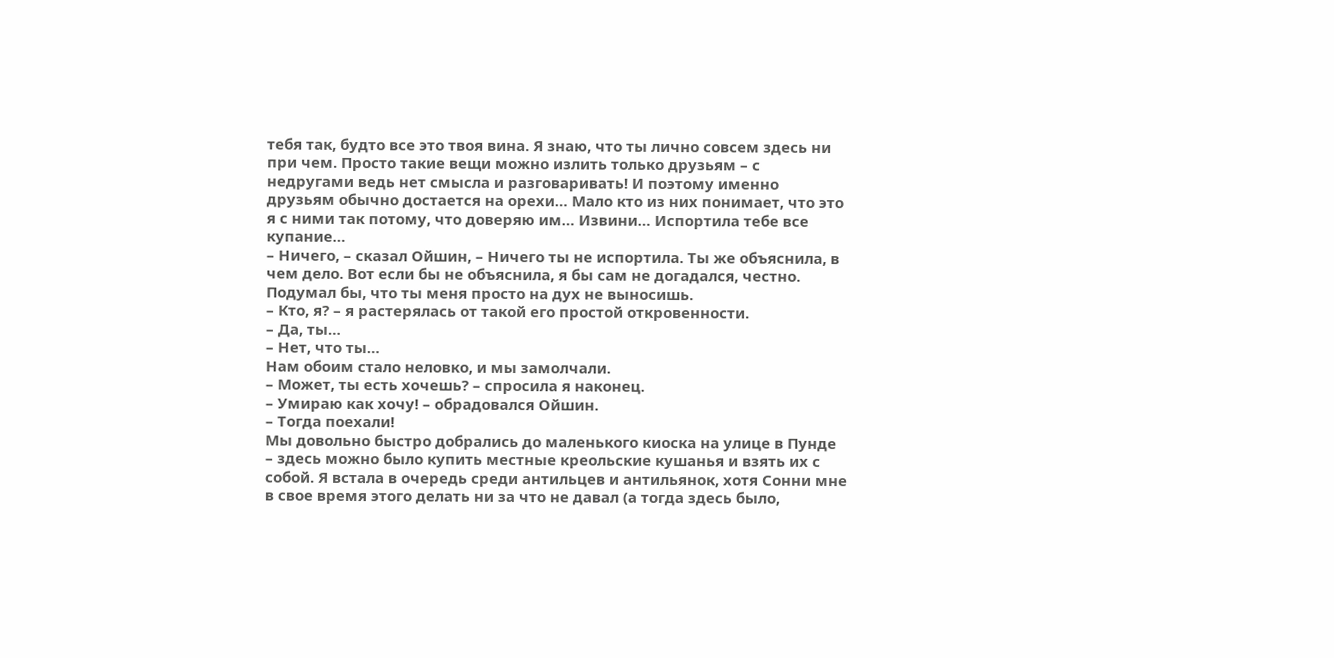тебя так, будто все это твоя вина. Я знаю, что ты лично совсем здесь ни при чем. Просто такие вещи можно излить только друзьям – с недругами ведь нет смысла и разговаривать! И поэтому именно друзьям обычно достается на орехи… Мало кто из них понимает, что это я с ними так потому, что доверяю им… Извини… Испортила тебе все купание…
– Ничего, – сказал Ойшин, – Ничего ты не испортила. Ты же объяснила, в чем дело. Вот если бы не объяснила, я бы сам не догадался, честно. Подумал бы, что ты меня просто на дух не выносишь.
– Кто, я? – я растерялась от такой его простой откровенности.
– Да, ты…
– Нет, что ты…
Нам обоим стало неловко, и мы замолчали.
– Может, ты есть хочешь? – спросила я наконец.
– Умираю как хочу! – обрадовался Ойшин.
– Тогда поехали!
Мы довольно быстро добрались до маленького киоска на улице в Пунде – здесь можно было купить местные креольские кушанья и взять их с собой. Я встала в очередь среди антильцев и антильянок, хотя Сонни мне в свое время этого делать ни за что не давал (а тогда здесь было,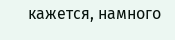кажется, намного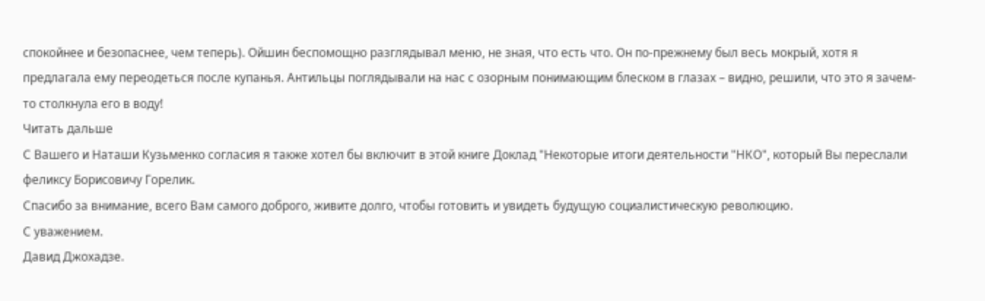спокойнее и безопаснее, чем теперь). Ойшин беспомощно разглядывал меню, не зная, что есть что. Он по-прежнему был весь мокрый, хотя я предлагала ему переодеться после купанья. Антильцы поглядывали на нас с озорным понимающим блеском в глазах – видно, решили, что это я зачем-то столкнула его в воду!
Читать дальше
С Вашего и Наташи Кузьменко согласия я также хотел бы включит в этой книге Доклад "Некоторые итоги деятельности "НКО", который Вы переслали феликсу Борисовичу Горелик.
Спасибо за внимание, всего Вам самого доброго, живите долго, чтобы готовить и увидеть будущую социалистическую революцию.
С уважением.
Давид Джохадзе.